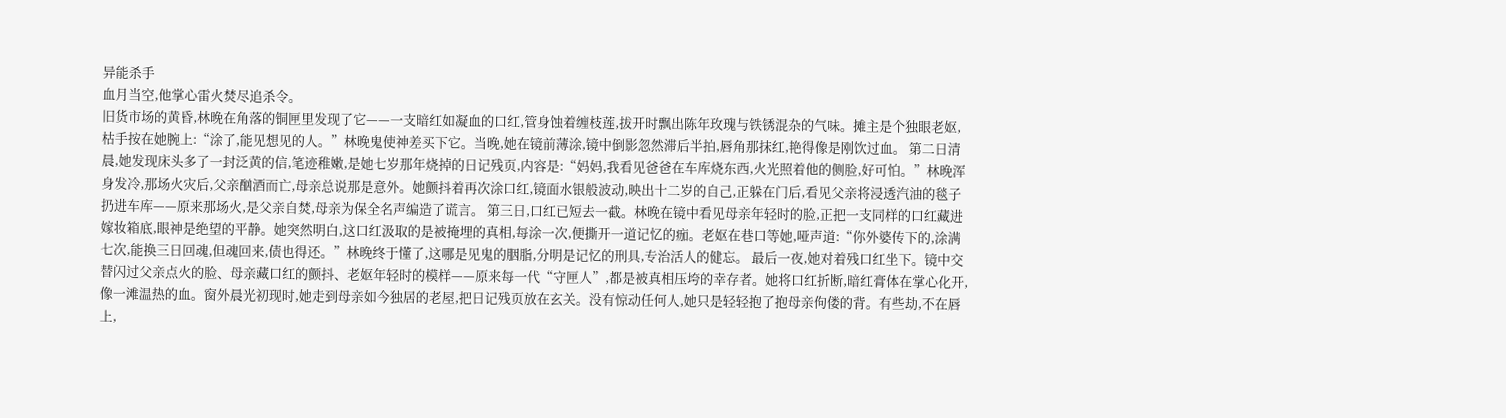异能杀手
血月当空,他掌心雷火焚尽追杀令。
旧货市场的黄昏,林晚在角落的铜匣里发现了它——一支暗红如凝血的口红,管身蚀着缠枝莲,拔开时飘出陈年玫瑰与铁锈混杂的气味。摊主是个独眼老妪,枯手按在她腕上:“涂了,能见想见的人。”林晚鬼使神差买下它。当晚,她在镜前薄涂,镜中倒影忽然滞后半拍,唇角那抹红,艳得像是刚饮过血。 第二日清晨,她发现床头多了一封泛黄的信,笔迹稚嫩,是她七岁那年烧掉的日记残页,内容是:“妈妈,我看见爸爸在车库烧东西,火光照着他的侧脸,好可怕。”林晚浑身发冷,那场火灾后,父亲酗酒而亡,母亲总说那是意外。她颤抖着再次涂口红,镜面水银般波动,映出十二岁的自己,正躲在门后,看见父亲将浸透汽油的毯子扔进车库——原来那场火,是父亲自焚,母亲为保全名声编造了谎言。 第三日,口红已短去一截。林晚在镜中看见母亲年轻时的脸,正把一支同样的口红藏进嫁妆箱底,眼神是绝望的平静。她突然明白,这口红汲取的是被掩埋的真相,每涂一次,便撕开一道记忆的痂。老妪在巷口等她,哑声道:“你外婆传下的,涂满七次,能换三日回魂,但魂回来,债也得还。”林晚终于懂了,这哪是见鬼的胭脂,分明是记忆的刑具,专治活人的健忘。 最后一夜,她对着残口红坐下。镜中交替闪过父亲点火的脸、母亲藏口红的颤抖、老妪年轻时的模样——原来每一代“守匣人”,都是被真相压垮的幸存者。她将口红折断,暗红膏体在掌心化开,像一滩温热的血。窗外晨光初现时,她走到母亲如今独居的老屋,把日记残页放在玄关。没有惊动任何人,她只是轻轻抱了抱母亲佝偻的背。有些劫,不在唇上,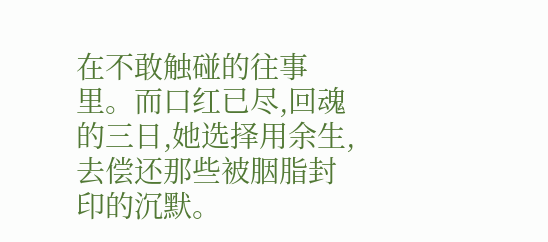在不敢触碰的往事里。而口红已尽,回魂的三日,她选择用余生,去偿还那些被胭脂封印的沉默。